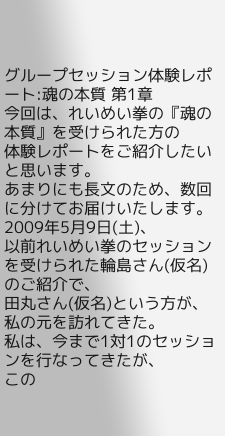グループセッション体験レポート:魂の本質 第1章
今回は、れいめい拳の『魂の本質』を受けられた方の
体験レポートをご紹介したいと思います。
あまりにも長文のため、数回に分けてお届けいたします。
2009年5月9日(土)、
以前れいめい拳のセッションを受けられた輪島さん(仮名)のご紹介で、
田丸さん(仮名)という方が、私の元を訪れてきた。
私は、今まで1対1のセッションを行なってきたが、
この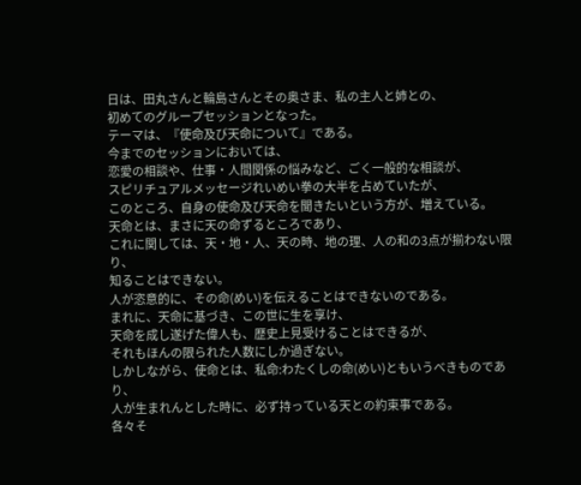日は、田丸さんと輪島さんとその奥さま、私の主人と姉との、
初めてのグループセッションとなった。
テーマは、『使命及び天命について』である。
今までのセッションにおいては、
恋愛の相談や、仕事・人間関係の悩みなど、ごく一般的な相談が、
スピリチュアルメッセージれいめい拳の大半を占めていたが、
このところ、自身の使命及び天命を聞きたいという方が、増えている。
天命とは、まさに天の命ずるところであり、
これに関しては、天・地・人、天の時、地の理、人の和の3点が揃わない限り、
知ることはできない。
人が恣意的に、その命(めい)を伝えることはできないのである。
まれに、天命に基づき、この世に生を享け、
天命を成し遂げた偉人も、歴史上見受けることはできるが、
それもほんの限られた人数にしか過ぎない。
しかしながら、使命とは、私命:わたくしの命(めい)ともいうべきものであり、
人が生まれんとした時に、必ず持っている天との約束事である。
各々そ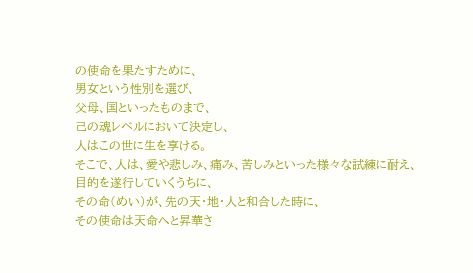の使命を果たすために、
男女という性別を選び、
父母、国といったものまで、
己の魂レベルにおいて決定し、
人はこの世に生を享ける。
そこで、人は、愛や悲しみ、痛み、苦しみといった様々な試練に耐え、
目的を遂行していくうちに、
その命(めい)が、先の天・地・人と和合した時に、
その使命は天命へと昇華さ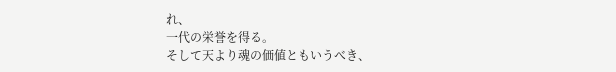れ、
一代の栄誉を得る。
そして天より魂の価値ともいうべき、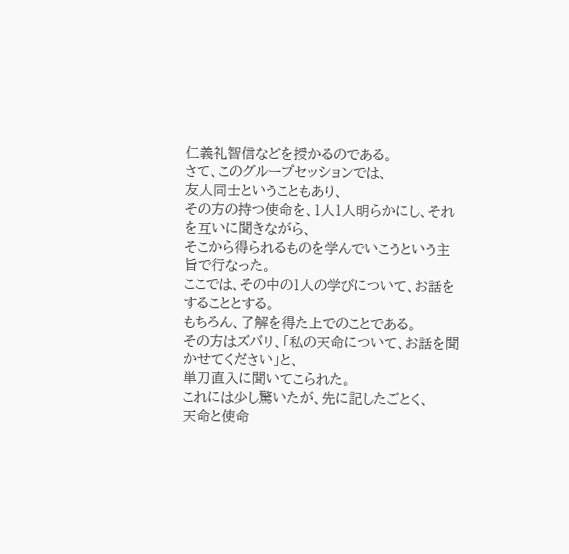仁義礼智信などを授かるのである。
さて、このグループセッションでは、
友人同士ということもあり、
その方の持つ使命を、1人1人明らかにし、それを互いに聞きながら、
そこから得られるものを学んでいこうという主旨で行なった。
ここでは、その中の1人の学びについて、お話をすることとする。
もちろん、了解を得た上でのことである。
その方はズバリ、「私の天命について、お話を聞かせてください」と、
単刀直入に聞いてこられた。
これには少し驚いたが、先に記したごとく、
天命と使命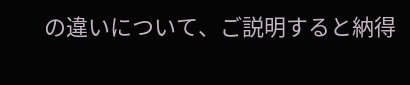の違いについて、ご説明すると納得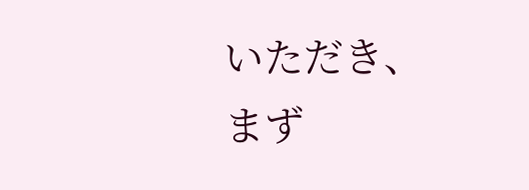いただき、
まず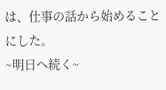は、仕事の話から始めることにした。
~明日へ続く~